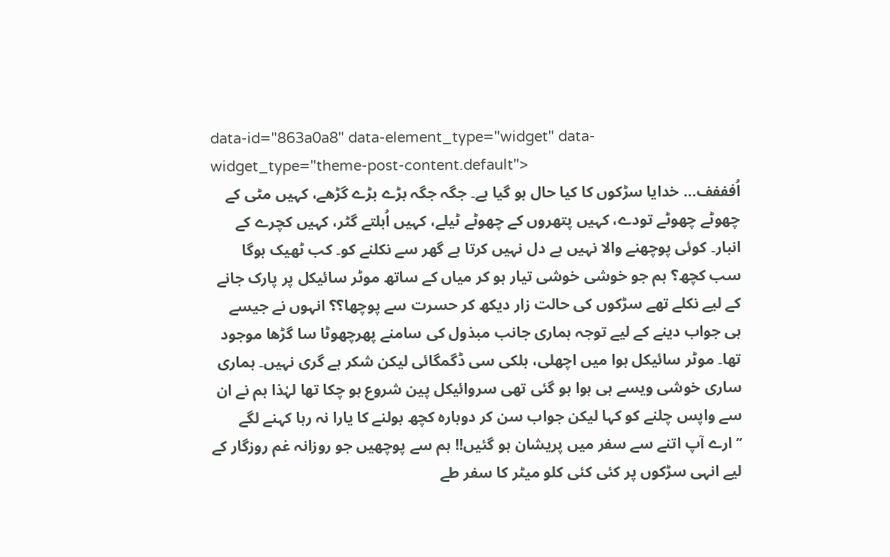data-id="863a0a8" data-element_type="widget" data-widget_type="theme-post-content.default">
اُفففف… خدایا سڑکوں کا کیا حال ہو گیا ہے۔ جگہ جگہ بڑے بڑے گڑھے، کہیں مٹی کے چھوٹے چھوٹے تودے، کہیں پتھروں کے چھوٹے ٹیلے، کہیں اُبلتے گٹر، کہیں کچرے کے انبار۔ کوئی پوچھنے والا نہیں ہے دل نہیں کرتا ہے گھر سے نکلنے کو۔ کب ٹھیک ہوگا سب کچھ؟ ہم جو خوشی خوشی تیار ہو کر میاں کے ساتھ موٹر سائیکل پر پارک جانے کے لیے نکلے تھے سڑکوں کی حالت زار دیکھ کر حسرت سے پوچھا؟؟ انہوں نے جیسے ہی جواب دینے کے لیے توجہ ہماری جانب مبذول کی سامنے پھرچھوٹا سا گڑھا موجود تھا۔ موٹر سائیکل ہوا میں اچھلی، ہلکی سی ڈگمگائی لیکن شکر ہے گری نہیں۔ ہماری ساری خوشی ویسے ہی ہوا ہو گئی تھی سروائیکل پین شروع ہو چکا تھا لہٰذا ہم نے ان سے واپس چلنے کو کہا لیکن جواب سن کر دوبارہ کچھ بولنے کا یارا نہ رہا کہنے لگے ’’ارے آپ اتنے سے سفر میں پریشان ہو گئیں!! ہم سے پوچھیں جو روزانہ غم روزگار کے لیے انہی سڑکوں پر کئی کئی کلو میٹر کا سفر طے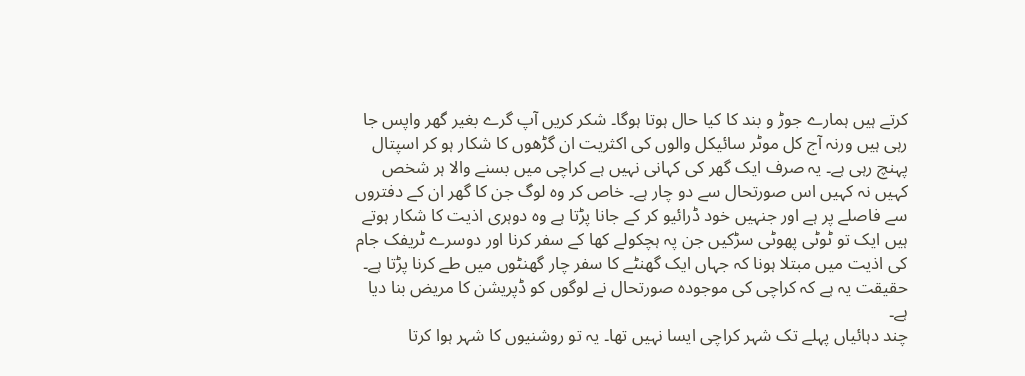کرتے ہیں ہمارے جوڑ و بند کا کیا حال ہوتا ہوگا۔ شکر کریں آپ گرے بغیر گھر واپس جا رہی ہیں ورنہ آج کل موٹر سائیکل والوں کی اکثریت ان گڑھوں کا شکار ہو کر اسپتال پہنچ رہی ہے۔ یہ صرف ایک گھر کی کہانی نہیں ہے کراچی میں بسنے والا ہر شخص کہیں نہ کہیں اس صورتحال سے دو چار ہے۔ خاص کر وہ لوگ جن کا گھر ان کے دفتروں سے فاصلے پر ہے اور جنہیں خود ڈرائیو کر کے جانا پڑتا ہے وہ دوہری اذیت کا شکار ہوتے ہیں ایک تو ٹوٹی پھوٹی سڑکیں جن پہ ہچکولے کھا کے سفر کرنا اور دوسرے ٹریفک جام کی اذیت میں مبتلا ہونا کہ جہاں ایک گھنٹے کا سفر چار گھنٹوں میں طے کرنا پڑتا ہے۔ حقیقت یہ ہے کہ کراچی کی موجودہ صورتحال نے لوگوں کو ڈپریشن کا مریض بنا دیا ہے۔
چند دہائیاں پہلے تک شہر کراچی ایسا نہیں تھا۔ یہ تو روشنیوں کا شہر ہوا کرتا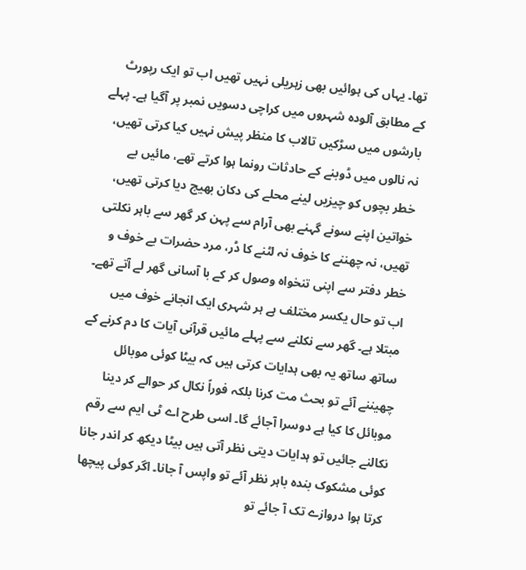تھا۔ یہاں کی ہوائیں بھی زہریلی نہیں تھیں اب تو ایک رپورٹ کے مطابق آلودہ شہروں میں کراچی دسویں نمبر پر آگیا ہے۔ پہلے بارشوں میں سڑکیں تالاب کا منظر پیش نہیں کیا کرتی تھیں، نہ نالوں میں ڈوبنے کے حادثات رونما ہوا کرتے تھے، مائیں بے خطر بچوں کو چیزیں لینے محلے کی دکان بھیج دیا کرتی تھیں، خواتین اپنے سونے گہنے بھی آرام سے پہن کر گھر سے باہر نکلتی تھیں، نہ چھننے کا خوف نہ لٹنے کا ڈر، مرد حضرات بے خوف و خطر دفتر سے اپنی تنخواہ وصول کر کے با آسانی گھر لے آتے تھے۔ اب تو حال یکسر مختلف ہے ہر شہری ایک انجانے خوف میں مبتلا ہے۔ گھر سے نکلنے سے پہلے مائیں قرآنی آیات کا دم کرنے کے ساتھ ساتھ یہ بھی ہدایات کرتی ہیں کہ بیٹا کوئی موبائل چھیننے آئے تو بحث مت کرنا بلکہ فوراً نکال کر حوالے کر دینا موبائل کا کیا ہے دوسرا آجائے گا۔ اسی طرح اے ٹی ایم سے رقم نکالنے جائیں تو ہدایات دیتی نظر آتی ہیں بیٹا دیکھ کر اندر جانا کوئی مشکوک بندہ باہر نظر آئے تو واپس آ جانا۔ اگر کوئی پیچھا کرتا ہوا دروازے تک آ جائے تو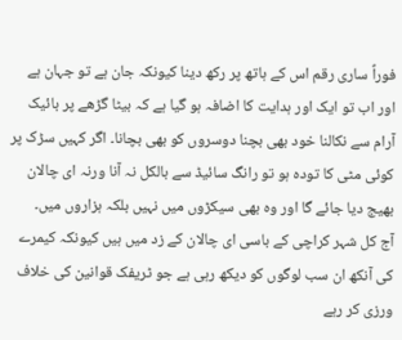فوراً ساری رقم اس کے ہاتھ پر رکھ دینا کیونکہ جان ہے تو جہان ہے اور اب تو ایک اور ہدایت کا اضافہ ہو گیا ہے کہ بیٹا گڑھے پر بائیک آرام سے نکالنا خود بھی بچنا دوسروں کو بھی بچانا۔ اگر کہیں سڑک پر کوئی مٹی کا تودہ ہو تو رانگ سائیڈ سے بالکل نہ آنا ورنہ ای چالان بھیج دیا جائے گا اور وہ بھی سیکڑوں میں نہیں بلکہ ہزاروں میں۔
آج کل شہر کراچی کے باسی ای چالان کے زد میں ہیں کیونکہ کیمرے کی آنکھ ان سب لوگوں کو دیکھ رہی ہے جو ٹریفک قوانین کی خلاف ورزی کر رہے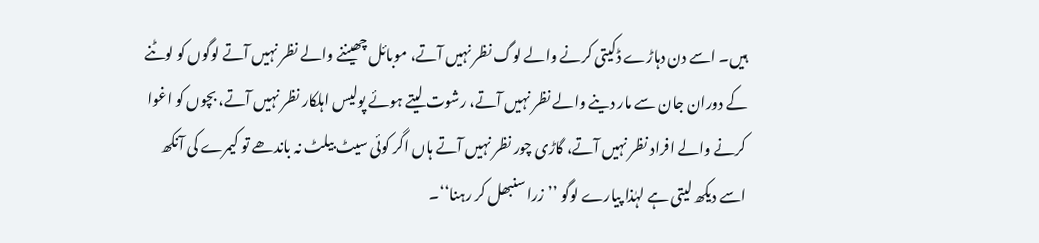ہیں۔ اسے دن دہاڑے ڈکیتی کرنے والے لوگ نظر نہیں آتے، موبائل چھیننے والے نظر نہیں آتے لوگوں کو لوٹنے کے دوران جان سے مار دینے والے نظر نہیں آتے، رشوت لیتے ہوئے پولیس اہلکار نظر نہیں آتے، بچوں کو اغوا کرنے والے افراد نظر نہیں آتے، گاڑی چور نظر نہیں آتے ہاں اگر کوئی سیٹ بیلٹ نہ باندھے تو کیمرے کی آنکھ اسے دیکھ لیتی ہے لہٰذا پیارے لوگو ’’زرا سنبھل کر رہنا‘‘۔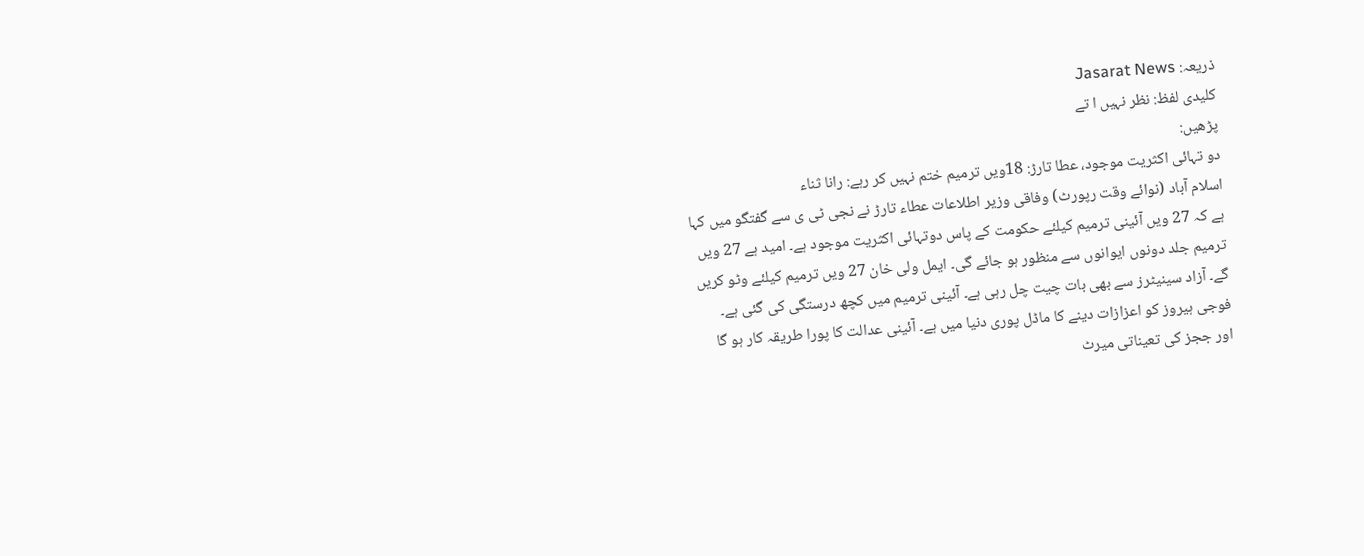ذریعہ: Jasarat News
کلیدی لفظ: نظر نہیں ا تے
پڑھیں:
دو تہائی اکثریت موجود، عطا تارڑ: 18ویں ترمیم ختم نہیں کر رہے: رانا ثناء
اسلام آباد (نوائے وقت رپورٹ) وفاقی وزیر اطلاعات عطاء تارڑ نے نجی ٹی ی سے گفتگو میں کہا ہے کہ 27 ویں آئینی ترمیم کیلئے حکومت کے پاس دوتہائی اکثریت موجود ہے۔ امید ہے 27 ویں ترمیم جلد دونوں ایوانوں سے منظور ہو جائے گی۔ ایمل ولی خان 27 ویں ترمیم کیلئے وٹو کریں گے۔ آزاد سینیٹرز سے بھی بات چیت چل رہی ہے۔ آئینی ترمیم میں کچھ درستگی کی گئی ہے۔ فوجی ہیروز کو اعزازات دینے کا ماڈل پوری دنیا میں ہے۔ آئینی عدالت کا پورا طریقہ کار ہو گا اور ججز کی تعیناتی میرٹ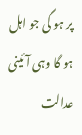پر ہو گی جو اہل ہو گا وہی آئینی عدالت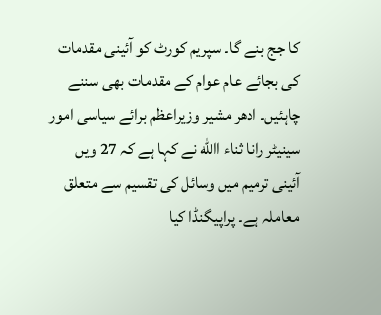کا جج بنے گا۔ سپریم کورٹ کو آئینی مقدمات کی بجائے عام عوام کے مقدمات بھی سننے چاہئیں۔ ادھر مشیر وزیراعظم برائے سیاسی امور سینیٹر رانا ثناء االله نے کہا ہے کہ 27 ویں آئینی ترمیم میں وسائل کی تقسیم سے متعلق معاملہ ہے۔ پراپیگنڈا کیا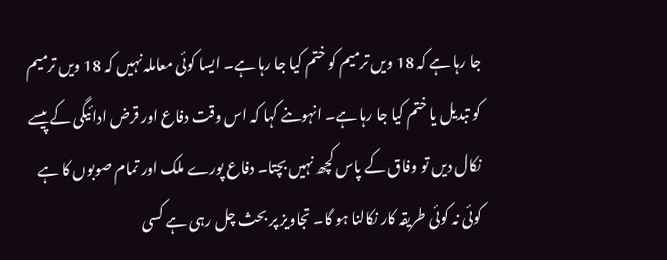جا رہا ہے کہ 18 ویں ترمیم کو ختم کیا جا رہا ہے۔ ایسا کوئی معاملہ نہیں کہ 18 ویں ترمیم کو تبدیل یا ختم کیا جا رہا ہے۔ انہوںنے کہا کہ اس وقت دفاع اور قرض ادائیگی کے پیسے نکال دیں تو وفاق کے پاس کچھ نہیں بچتا۔ دفاع پورے ملک اور تمام صوبوں کا ہے کوئی نہ کوئی طریقہ کار نکالنا ہو گا۔ تجاویز پر بحث چل رہی ہے کسی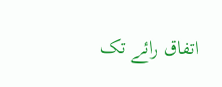اتفاق رائے تک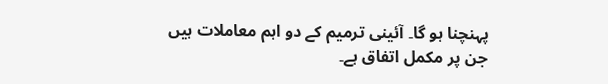پہنچنا ہو گا۔ آئینی ترمیم کے دو اہم معاملات ہیں جن پر مکمل اتفاق ہے۔